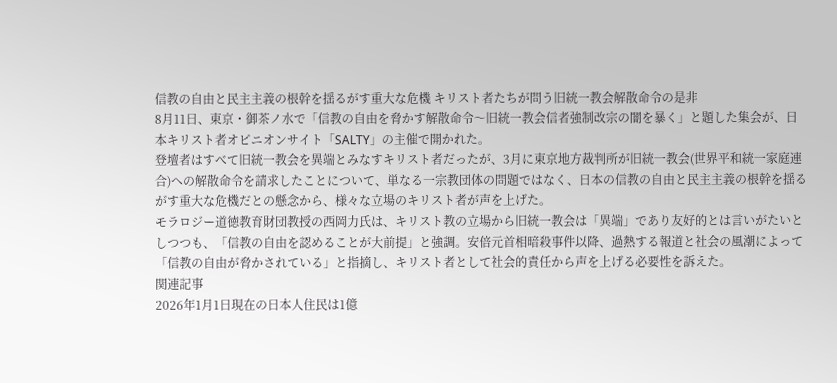信教の自由と民主主義の根幹を揺るがす重大な危機 キリスト者たちが問う旧統一教会解散命令の是非
8月11日、東京・御茶ノ水で「信教の自由を脅かす解散命令〜旧統一教会信者強制改宗の闇を暴く」と題した集会が、日本キリスト者オピニオンサイト「SALTY」の主催で開かれた。
登壇者はすべて旧統一教会を異端とみなすキリスト者だったが、3月に東京地方裁判所が旧統一教会(世界平和統一家庭連合)への解散命令を請求したことについて、単なる一宗教団体の問題ではなく、日本の信教の自由と民主主義の根幹を揺るがす重大な危機だとの懸念から、様々な立場のキリスト者が声を上げた。
モラロジー道徳教育財団教授の西岡力氏は、キリスト教の立場から旧統一教会は「異端」であり友好的とは言いがたいとしつつも、「信教の自由を認めることが大前提」と強調。安倍元首相暗殺事件以降、過熱する報道と社会の風潮によって「信教の自由が脅かされている」と指摘し、キリスト者として社会的責任から声を上げる必要性を訴えた。
関連記事
2026年1月1日現在の日本人住民は1億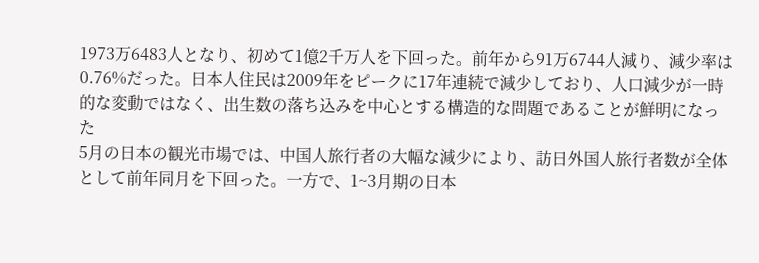1973万6483人となり、初めて1億2千万人を下回った。前年から91万6744人減り、減少率は0.76%だった。日本人住民は2009年をピークに17年連続で減少しており、人口減少が一時的な変動ではなく、出生数の落ち込みを中心とする構造的な問題であることが鮮明になった
5月の日本の観光市場では、中国人旅行者の大幅な減少により、訪日外国人旅行者数が全体として前年同月を下回った。一方で、1~3月期の日本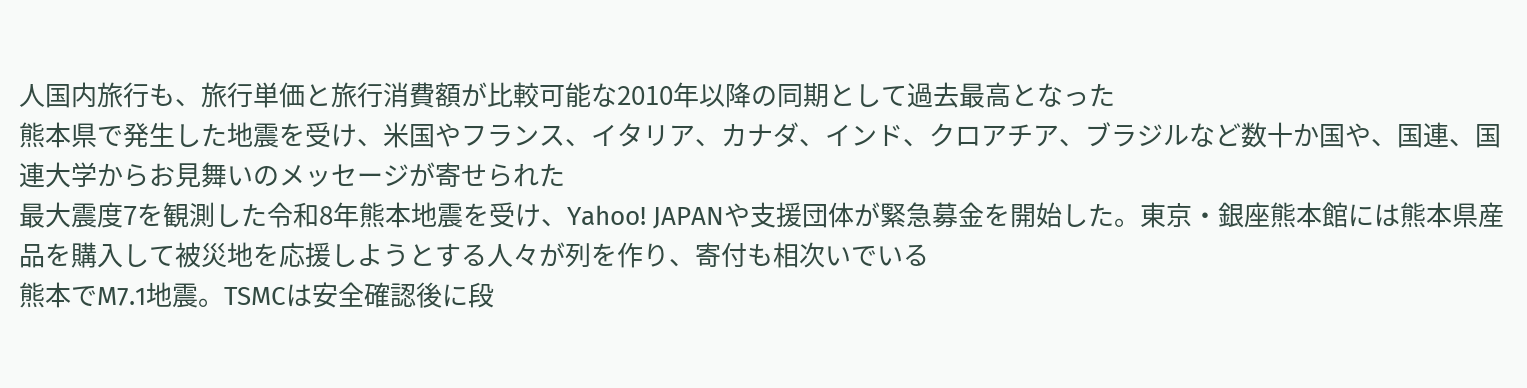人国内旅行も、旅行単価と旅行消費額が比較可能な2010年以降の同期として過去最高となった
熊本県で発生した地震を受け、米国やフランス、イタリア、カナダ、インド、クロアチア、ブラジルなど数十か国や、国連、国連大学からお見舞いのメッセージが寄せられた
最大震度7を観測した令和8年熊本地震を受け、Yahoo! JAPANや支援団体が緊急募金を開始した。東京・銀座熊本館には熊本県産品を購入して被災地を応援しようとする人々が列を作り、寄付も相次いでいる
熊本でM7.1地震。TSMCは安全確認後に段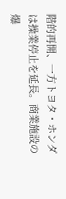階的再開、一方トヨタ・ホンダは操業停止を延長。商業施設の爆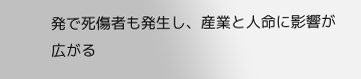発で死傷者も発生し、産業と人命に影響が広がる